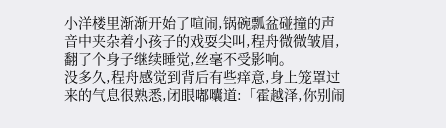小洋楼里渐渐开始了喧闹,锅碗瓢盆碰撞的声音中夹杂着小孩子的戏耍尖叫,程舟微微皱眉,翻了个身子继续睡觉,丝毫不受影响。
没多久,程舟感觉到背后有些痒意,身上笼罩过来的气息很熟悉,闭眼嘟囔道:「霍越泽,你别闹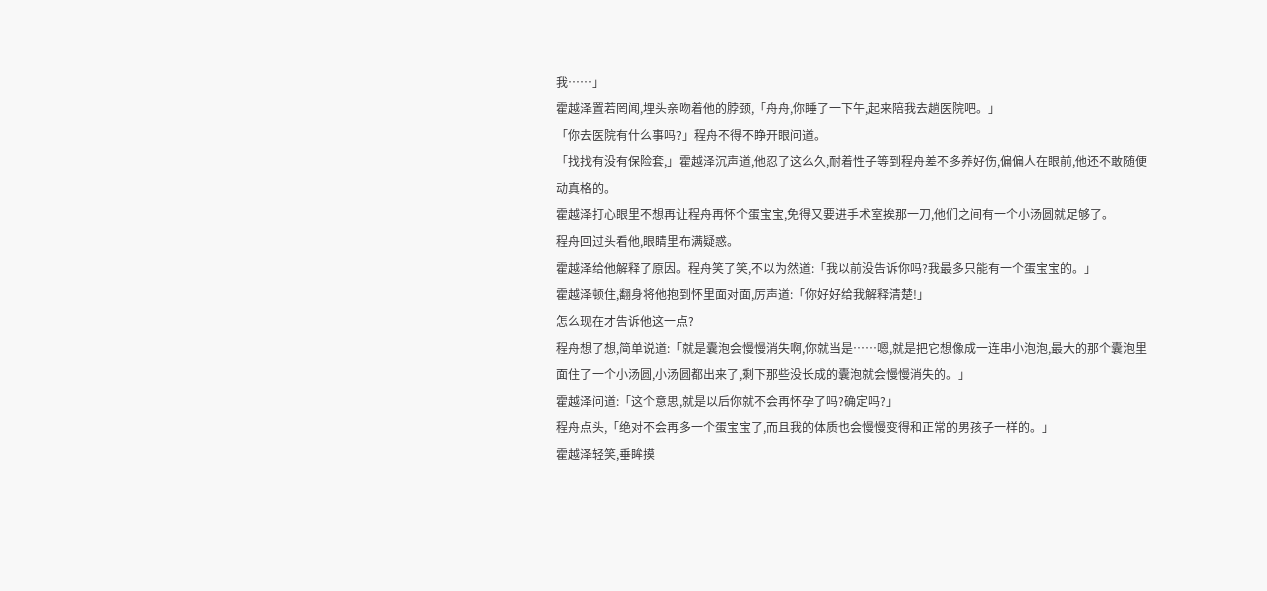我……」
霍越泽置若罔闻,埋头亲吻着他的脖颈,「舟舟,你睡了一下午,起来陪我去趟医院吧。」
「你去医院有什么事吗?」程舟不得不睁开眼问道。
「找找有没有保险套,」霍越泽沉声道,他忍了这么久,耐着性子等到程舟差不多养好伤,偏偏人在眼前,他还不敢随便动真格的。
霍越泽打心眼里不想再让程舟再怀个蛋宝宝,免得又要进手术室挨那一刀,他们之间有一个小汤圆就足够了。
程舟回过头看他,眼睛里布满疑惑。
霍越泽给他解释了原因。程舟笑了笑,不以为然道:「我以前没告诉你吗?我最多只能有一个蛋宝宝的。」
霍越泽顿住,翻身将他抱到怀里面对面,厉声道:「你好好给我解释清楚!」
怎么现在才告诉他这一点?
程舟想了想,简单说道:「就是囊泡会慢慢消失啊,你就当是……嗯,就是把它想像成一连串小泡泡,最大的那个囊泡里面住了一个小汤圆,小汤圆都出来了,剩下那些没长成的囊泡就会慢慢消失的。」
霍越泽问道:「这个意思,就是以后你就不会再怀孕了吗?确定吗?」
程舟点头,「绝对不会再多一个蛋宝宝了,而且我的体质也会慢慢变得和正常的男孩子一样的。」
霍越泽轻笑,垂眸摸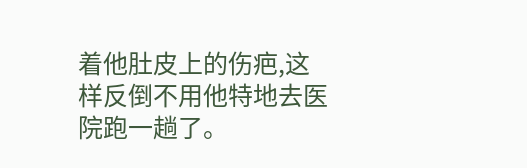着他肚皮上的伤疤,这样反倒不用他特地去医院跑一趟了。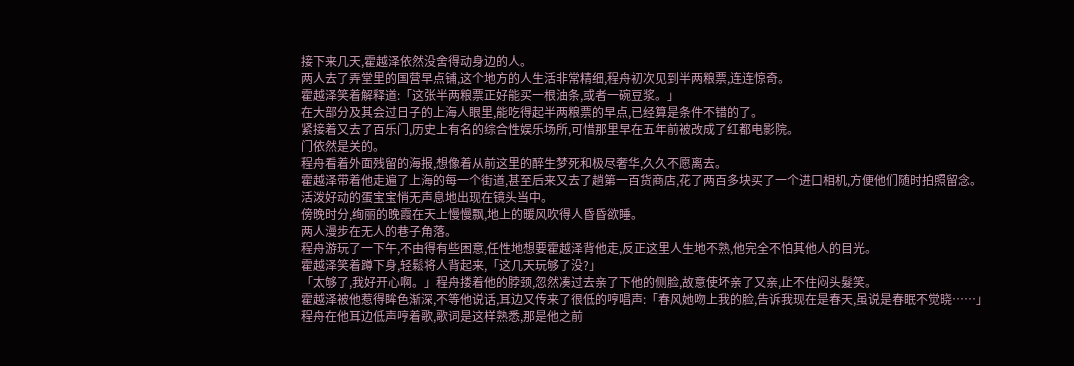接下来几天,霍越泽依然没舍得动身边的人。
两人去了弄堂里的国营早点铺,这个地方的人生活非常精细,程舟初次见到半两粮票,连连惊奇。
霍越泽笑着解释道:「这张半两粮票正好能买一根油条,或者一碗豆浆。」
在大部分及其会过日子的上海人眼里,能吃得起半两粮票的早点,已经算是条件不错的了。
紧接着又去了百乐门,历史上有名的综合性娱乐场所,可惜那里早在五年前被改成了红都电影院。
门依然是关的。
程舟看着外面残留的海报,想像着从前这里的醉生梦死和极尽奢华,久久不愿离去。
霍越泽带着他走遍了上海的每一个街道,甚至后来又去了趟第一百货商店,花了两百多块买了一个进口相机,方便他们随时拍照留念。
活泼好动的蛋宝宝悄无声息地出现在镜头当中。
傍晚时分,绚丽的晚霞在天上慢慢飘,地上的暖风吹得人昏昏欲睡。
两人漫步在无人的巷子角落。
程舟游玩了一下午,不由得有些困意,任性地想要霍越泽背他走,反正这里人生地不熟,他完全不怕其他人的目光。
霍越泽笑着蹲下身,轻鬆将人背起来,「这几天玩够了没?」
「太够了,我好开心啊。」程舟搂着他的脖颈,忽然凑过去亲了下他的侧脸,故意使坏亲了又亲,止不住闷头髮笑。
霍越泽被他惹得眸色渐深,不等他说话,耳边又传来了很低的哼唱声:「春风她吻上我的脸,告诉我现在是春天,虽说是春眠不觉晓……」
程舟在他耳边低声哼着歌,歌词是这样熟悉,那是他之前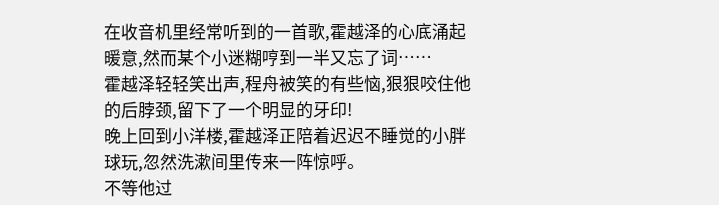在收音机里经常听到的一首歌,霍越泽的心底涌起暖意,然而某个小迷糊哼到一半又忘了词……
霍越泽轻轻笑出声,程舟被笑的有些恼,狠狠咬住他的后脖颈,留下了一个明显的牙印!
晚上回到小洋楼,霍越泽正陪着迟迟不睡觉的小胖球玩,忽然洗漱间里传来一阵惊呼。
不等他过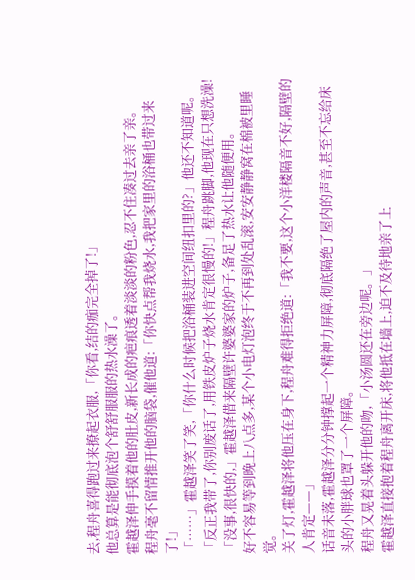去,程舟喜得跑过来撩起衣服,「你看,结的痂完全掉了!」
他总算是能彻底泡个舒舒服服的热水澡了。
霍越泽伸手摸着他的肚皮,新长成的疤痕透着淡淡的粉色,忍不住凑过去亲了亲。
程舟毫不留情推开他的脑袋,催他道:「你快点帮我烧水,我把家里的浴桶也带过来了!」
「……」霍越泽笑了笑,「你什么时候把浴桶装进空间纽扣里的?」他还不知道呢。
「反正我带了,你别废话了,用铁皮炉子烧水肯定很慢的!」程舟跳脚,他现在只想洗澡!
「没事,很快的,」霍越泽借来隔壁许婆婆家的炉子,备足了热水让他随便用。
好不容易等到晚上八点多,某个小电灯泡终于不再到处乱滚,安安静静窝在棉被里睡觉。
关了灯,霍越泽将他压在身下,程舟难得拒绝道:「我不要,这个小洋楼隔音不好,隔壁的人肯定——」
话音未落,霍越泽分分钟撑起一个精神力屏障,彻底隔绝了屋内的声音,甚至不忘给床头的小胖球也罩了一个屏障。
程舟又晃着头躲开他的吻,「小汤圆还在旁边呢。」
霍越泽直接抱着程舟离开床,将他抵在墙上,迫不及待地亲了上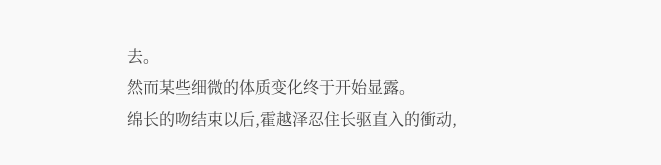去。
然而某些细微的体质变化终于开始显露。
绵长的吻结束以后,霍越泽忍住长驱直入的衝动,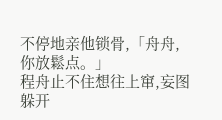不停地亲他锁骨,「舟舟,你放鬆点。」
程舟止不住想往上窜,妄图躲开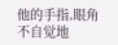他的手指,眼角不自觉地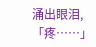涌出眼泪,「疼……」